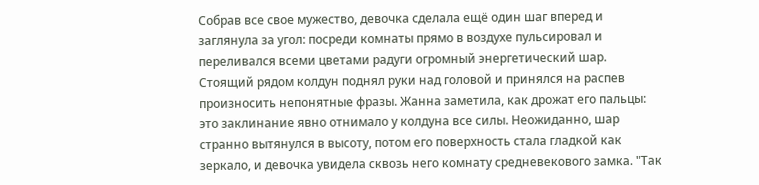Собрав все свое мужество, девочка сделала ещё один шаг вперед и заглянула за угол: посреди комнаты прямо в воздухе пульсировал и переливался всеми цветами радуги огромный энергетический шар. Стоящий рядом колдун поднял руки над головой и принялся на распев произносить непонятные фразы. Жанна заметила, как дрожат его пальцы: это заклинание явно отнимало у колдуна все силы. Неожиданно, шар странно вытянулся в высоту, потом его поверхность стала гладкой как зеркало, и девочка увидела сквозь него комнату средневекового замка. "Так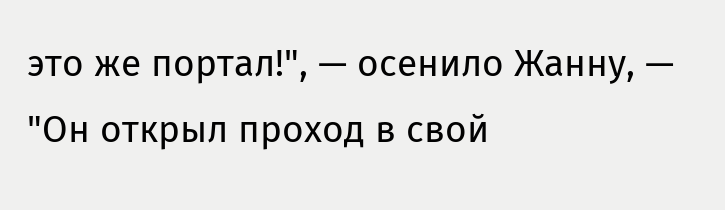это же портал!", — осенило Жанну, — "Он открыл проход в свой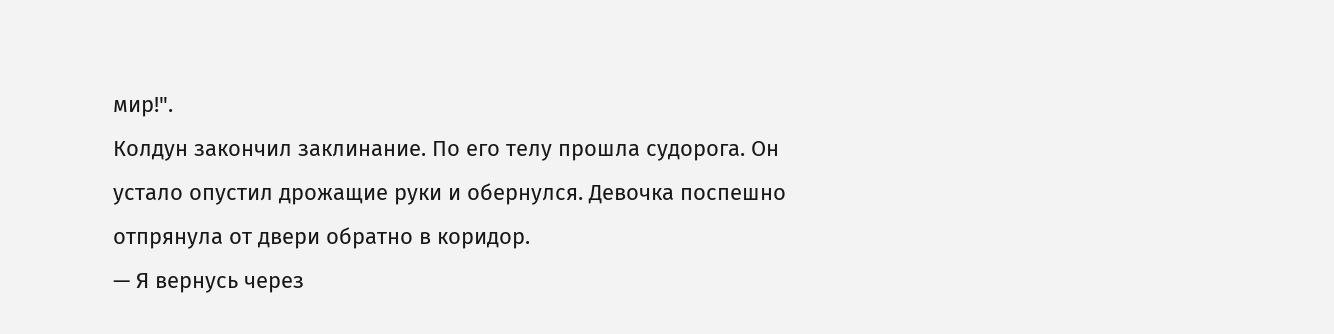мир!".
Колдун закончил заклинание. По его телу прошла судорога. Он устало опустил дрожащие руки и обернулся. Девочка поспешно отпрянула от двери обратно в коридор.
— Я вернусь через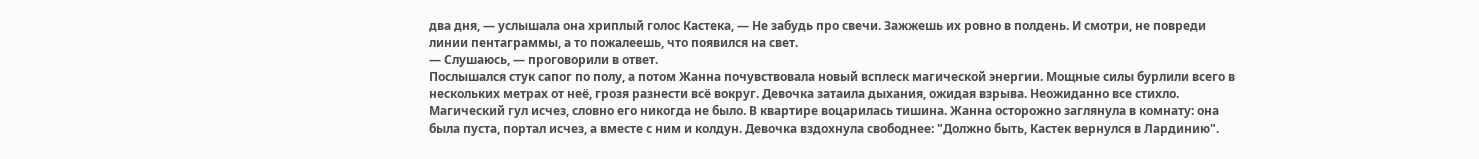два дня, — услышала она хриплый голос Кастека, — Не забудь про свечи. Зажжешь их ровно в полдень. И смотри, не повреди линии пентаграммы, а то пожалеешь, что появился на свет.
— Слушаюсь, — проговорили в ответ.
Послышался стук сапог по полу, а потом Жанна почувствовала новый всплеск магической энергии. Мощные силы бурлили всего в нескольких метрах от неё, грозя разнести всё вокруг. Девочка затаила дыхания, ожидая взрыва. Неожиданно все стихло. Магический гул исчез, словно его никогда не было. В квартире воцарилась тишина. Жанна осторожно заглянула в комнату: она была пуста, портал исчез, а вместе с ним и колдун. Девочка вздохнула свободнее: "Должно быть, Кастек вернулся в Лардинию".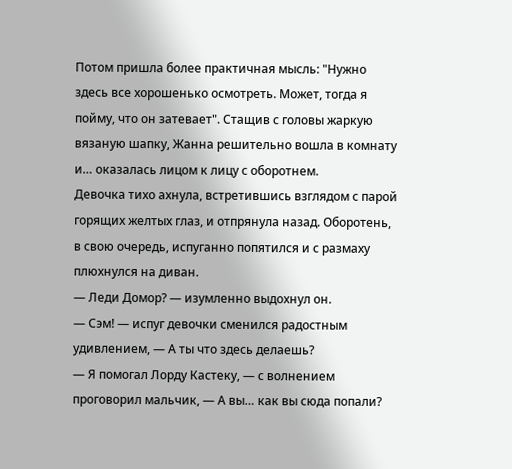Потом пришла более практичная мысль: "Нужно здесь все хорошенько осмотреть. Может, тогда я пойму, что он затевает". Стащив с головы жаркую вязаную шапку, Жанна решительно вошла в комнату и… оказалась лицом к лицу с оборотнем.
Девочка тихо ахнула, встретившись взглядом с парой горящих желтых глаз, и отпрянула назад. Оборотень, в свою очередь, испуганно попятился и с размаху плюхнулся на диван.
— Леди Домор? — изумленно выдохнул он.
— Сэм! — испуг девочки сменился радостным удивлением, — А ты что здесь делаешь?
— Я помогал Лорду Кастеку, — с волнением проговорил мальчик, — А вы… как вы сюда попали?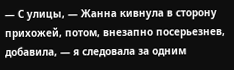— С улицы, — Жанна кивнула в сторону прихожей, потом, внезапно посерьезнев, добавила, — я следовала за одним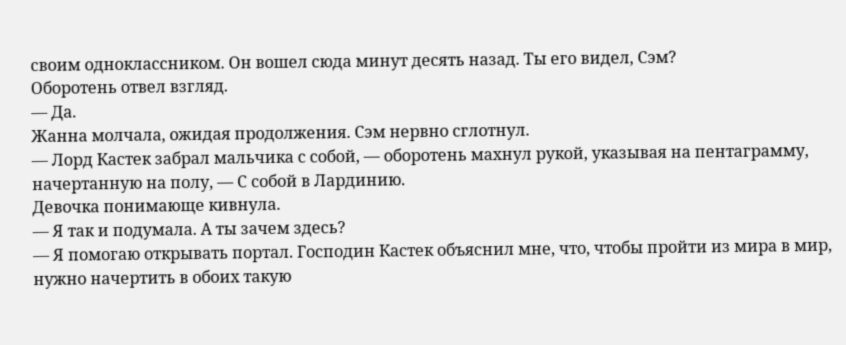своим одноклассником. Он вошел сюда минут десять назад. Ты его видел, Сэм?
Оборотень отвел взгляд.
— Да.
Жанна молчала, ожидая продолжения. Сэм нервно сглотнул.
— Лорд Кастек забрал мальчика с собой, — оборотень махнул рукой, указывая на пентаграмму, начертанную на полу, — С собой в Лардинию.
Девочка понимающе кивнула.
— Я так и подумала. А ты зачем здесь?
— Я помогаю открывать портал. Господин Кастек объяснил мне, что, чтобы пройти из мира в мир, нужно начертить в обоих такую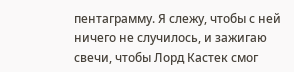пентаграмму. Я слежу, чтобы с ней ничего не случилось, и зажигаю свечи, чтобы Лорд Кастек смог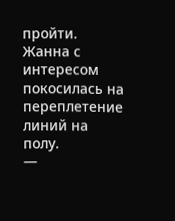пройти.
Жанна с интересом покосилась на переплетение линий на полу.
—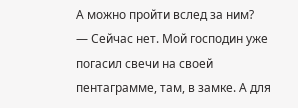А можно пройти вслед за ним?
— Сейчас нет. Мой господин уже погасил свечи на своей пентаграмме, там, в замке. А для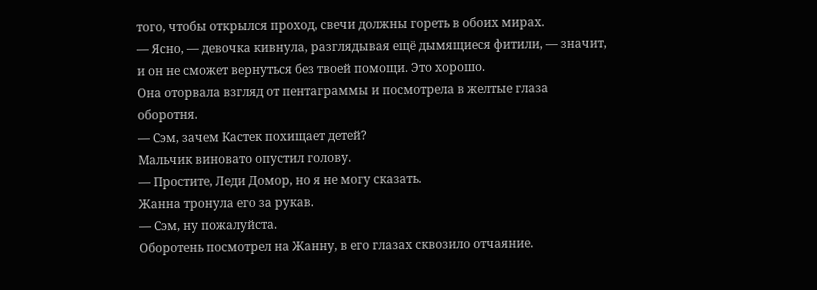того, чтобы открылся проход, свечи должны гореть в обоих мирах.
— Ясно, — девочка кивнула, разглядывая ещё дымящиеся фитили, — значит, и он не сможет вернуться без твоей помощи. Это хорошо.
Она оторвала взгляд от пентаграммы и посмотрела в желтые глаза оборотня.
— Сэм, зачем Кастек похищает детей?
Мальчик виновато опустил голову.
— Простите, Леди Домор, но я не могу сказать.
Жанна тронула его за рукав.
— Сэм, ну пожалуйста.
Оборотень посмотрел на Жанну, в его глазах сквозило отчаяние.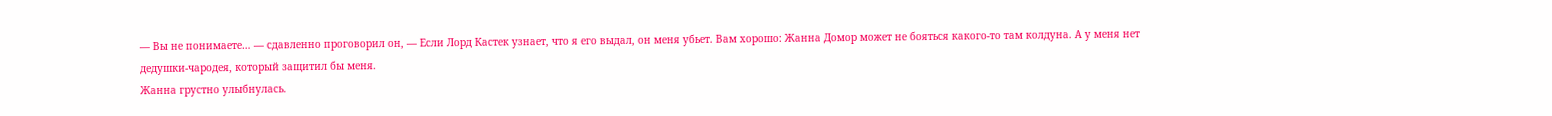— Вы не понимаете… — сдавленно проговорил он, — Если Лорд Кастек узнает, что я его выдал, он меня убьет. Вам хорошо: Жанна Домор может не бояться какого-то там колдуна. А у меня нет дедушки-чародея, который защитил бы меня.
Жанна грустно улыбнулась.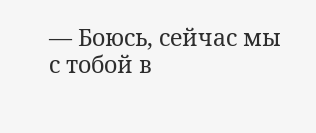— Боюсь, сейчас мы с тобой в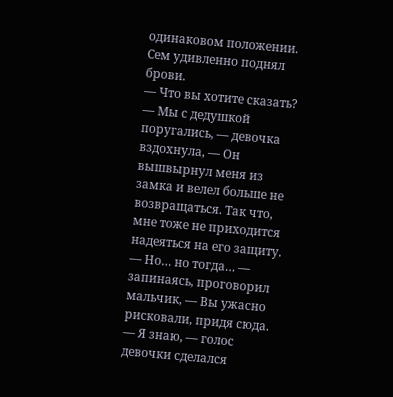одинаковом положении.
Сем удивленно поднял брови.
— Что вы хотите сказать?
— Мы с дедушкой поругались, — девочка вздохнула, — Он вышвырнул меня из замка и велел больше не возвращаться. Так что, мне тоже не приходится надеяться на его защиту.
— Но… но тогда… — запинаясь, проговорил мальчик, — Вы ужасно рисковали, придя сюда.
— Я знаю, — голос девочки сделался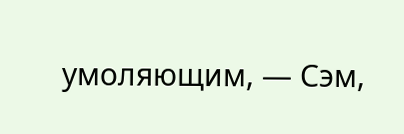умоляющим, — Сэм,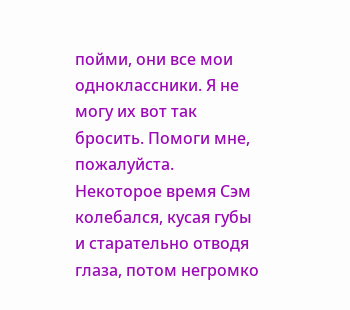пойми, они все мои одноклассники. Я не могу их вот так бросить. Помоги мне, пожалуйста.
Некоторое время Сэм колебался, кусая губы и старательно отводя глаза, потом негромко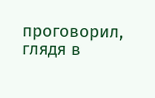проговорил, глядя в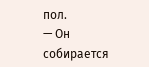пол.
— Он собирается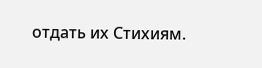отдать их Стихиям.